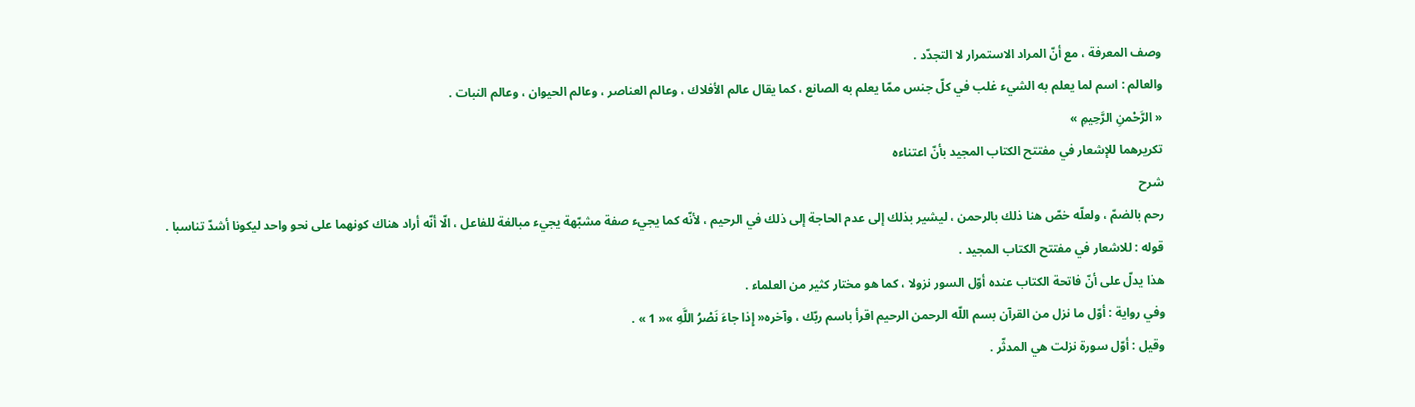وصف المعرفة ، مع أنّ المراد الاستمرار لا التجدّد .
والعالم : اسم لما يعلم به الشيء غلب في كلّ جنس ممّا يعلم به الصانع ، كما يقال عالم الأفلاك ، وعالم العناصر ، وعالم الحيوان ، وعالم النبات .
« الرَّحْمنِ الرَّحِيمِ »
تكريرهما للإشعار في مفتتح الكتاب المجيد بأنّ اعتناءه
شرح
رحم بالضمّ ، ولعلّه خصّ هنا ذلك بالرحمن ، ليشير بذلك إلى عدم الحاجة إلى ذلك في الرحيم ، لأنّه كما يجيء صفة مشبّهة يجيء مبالغة للفاعل ، الّا أنّه أراد هناك كونهما على نحو واحد ليكونا أشدّ تناسبا .
قوله : للاشعار في مفتتح الكتاب المجيد .
هذا يدلّ على أنّ فاتحة الكتاب عنده أوّل السور نزولا ، كما هو مختار كثير من العلماء .
وفي رواية : أوّل ما نزل من القرآن بسم اللّه الرحمن الرحيم اقرأ باسم ربّك ، وآخره« إِذا جاءَ نَصْرُ اللَّهِ »« 1 » .
وقيل : أوّل سورة نزلت هي المدثّر .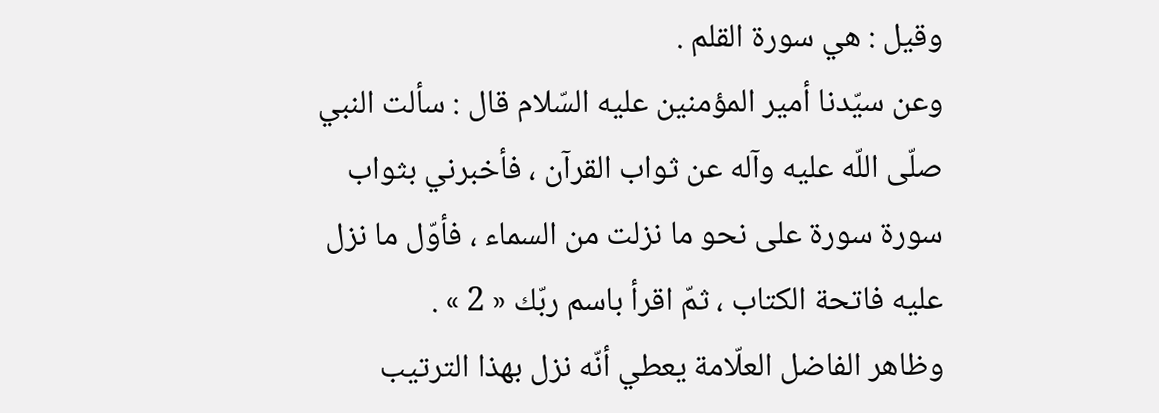وقيل : هي سورة القلم .
وعن سيّدنا أمير المؤمنين عليه السّلام قال : سألت النبي صلّى اللّه عليه وآله عن ثواب القرآن ، فأخبرني بثواب سورة سورة على نحو ما نزلت من السماء ، فأوّل ما نزل عليه فاتحة الكتاب ، ثمّ اقرأ باسم ربّك « 2 » .
وظاهر الفاضل العلّامة يعطي أنّه نزل بهذا الترتيب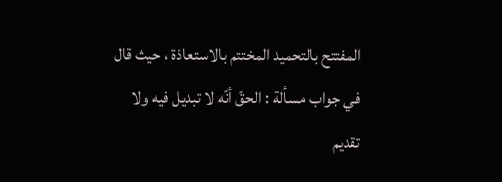المفتتح بالتحميد المختتم بالاستعاذة ، حيث قال في جواب مسألة : الحقّ أنّه لا تبديل فيه ولا تقديم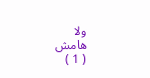ولا
هامش
( 1 )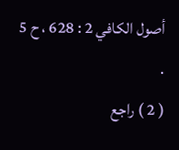أصول الكافي 2 : 628 ، ح 5 .
( 2 ) راجع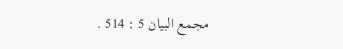مجمع البيان 5 : 514 .